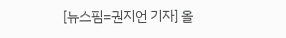[뉴스핌=권지언 기자] 올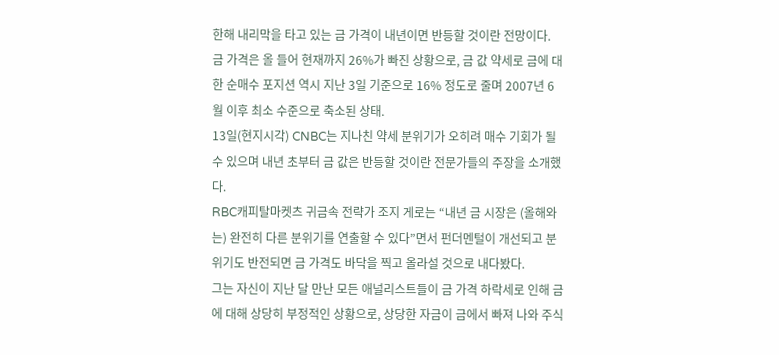한해 내리막을 타고 있는 금 가격이 내년이면 반등할 것이란 전망이다.
금 가격은 올 들어 현재까지 26%가 빠진 상황으로, 금 값 약세로 금에 대한 순매수 포지션 역시 지난 3일 기준으로 16% 정도로 줄며 2007년 6월 이후 최소 수준으로 축소된 상태.
13일(현지시각) CNBC는 지나친 약세 분위기가 오히려 매수 기회가 될 수 있으며 내년 초부터 금 값은 반등할 것이란 전문가들의 주장을 소개했다.
RBC캐피탈마켓츠 귀금속 전략가 조지 게로는 “내년 금 시장은 (올해와는) 완전히 다른 분위기를 연출할 수 있다”면서 펀더멘털이 개선되고 분위기도 반전되면 금 가격도 바닥을 찍고 올라설 것으로 내다봤다.
그는 자신이 지난 달 만난 모든 애널리스트들이 금 가격 하락세로 인해 금에 대해 상당히 부정적인 상황으로, 상당한 자금이 금에서 빠져 나와 주식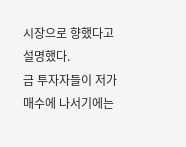시장으로 향했다고 설명했다.
금 투자자들이 저가 매수에 나서기에는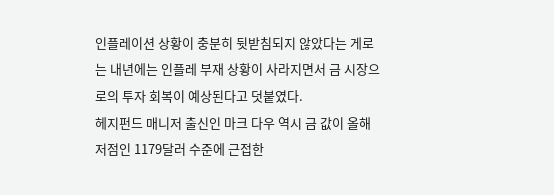인플레이션 상황이 충분히 뒷받침되지 않았다는 게로는 내년에는 인플레 부재 상황이 사라지면서 금 시장으로의 투자 회복이 예상된다고 덧붙였다.
헤지펀드 매니저 출신인 마크 다우 역시 금 값이 올해 저점인 1179달러 수준에 근접한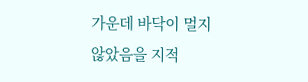가운데 바닥이 멀지 않았음을 지적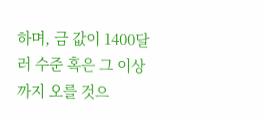하며, 금 값이 1400달러 수준 혹은 그 이상까지 오를 것으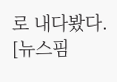로 내다봤다.
[뉴스핌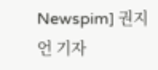Newspim] 권지언 기자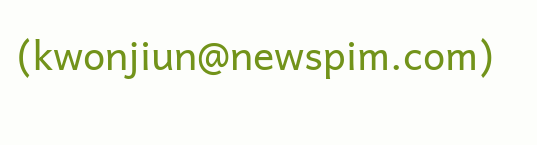(kwonjiun@newspim.com)